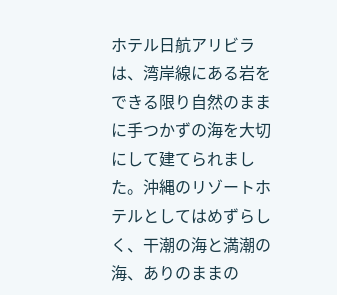ホテル日航アリビラは、湾岸線にある岩をできる限り自然のままに手つかずの海を大切にして建てられました。沖縄のリゾートホテルとしてはめずらしく、干潮の海と満潮の海、ありのままの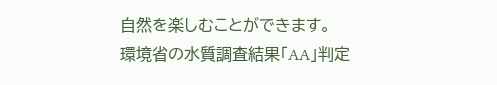自然を楽しむことができます。
環境省の水質調査結果「AA」判定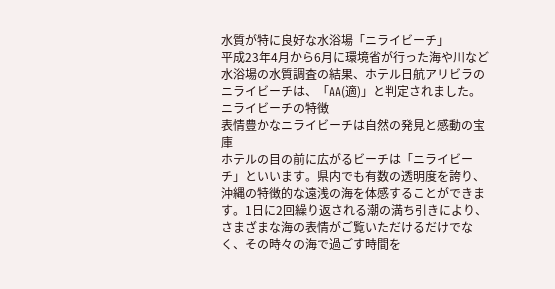水質が特に良好な水浴場「ニライビーチ」
平成23年4月から6月に環境省が行った海や川など水浴場の水質調査の結果、ホテル日航アリビラのニライビーチは、「AA(適)」と判定されました。
ニライビーチの特徴
表情豊かなニライビーチは自然の発見と感動の宝庫
ホテルの目の前に広がるビーチは「ニライビーチ」といいます。県内でも有数の透明度を誇り、沖縄の特徴的な遠浅の海を体感することができます。1日に2回繰り返される潮の満ち引きにより、さまざまな海の表情がご覧いただけるだけでなく、その時々の海で過ごす時間を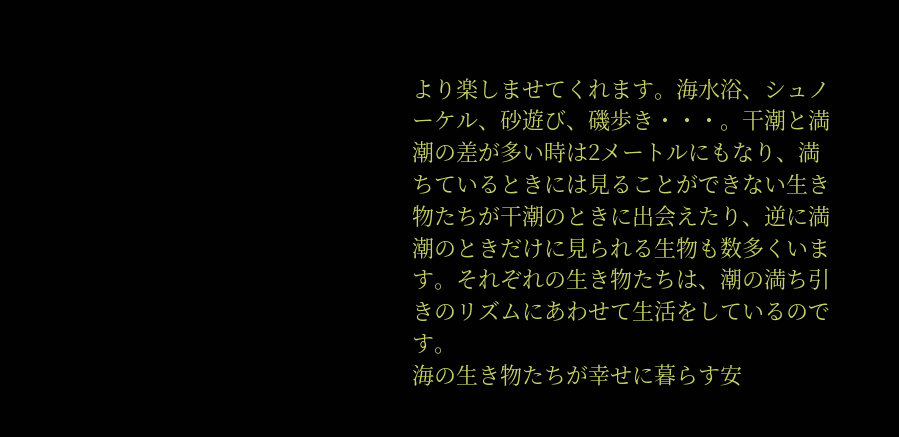より楽しませてくれます。海水浴、シュノーケル、砂遊び、磯歩き・・・。干潮と満潮の差が多い時は2メートルにもなり、満ちているときには見ることができない生き物たちが干潮のときに出会えたり、逆に満潮のときだけに見られる生物も数多くいます。それぞれの生き物たちは、潮の満ち引きのリズムにあわせて生活をしているのです。
海の生き物たちが幸せに暮らす安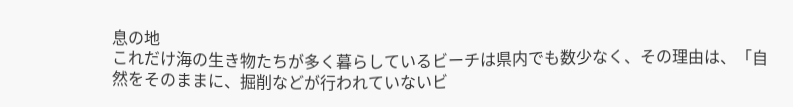息の地
これだけ海の生き物たちが多く暮らしているビーチは県内でも数少なく、その理由は、「自然をそのままに、掘削などが行われていないビ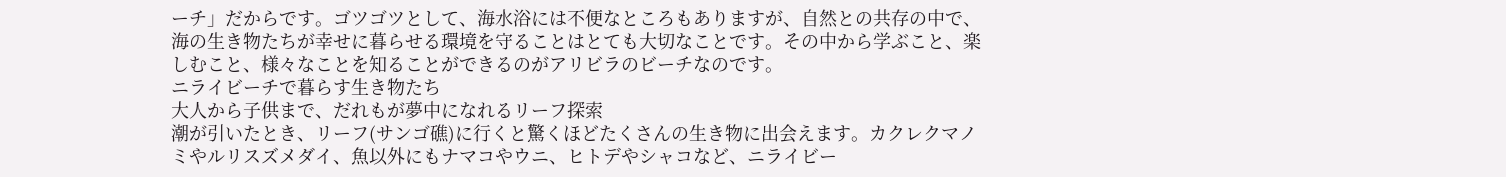ーチ」だからです。ゴツゴツとして、海水浴には不便なところもありますが、自然との共存の中で、海の生き物たちが幸せに暮らせる環境を守ることはとても大切なことです。その中から学ぶこと、楽しむこと、様々なことを知ることができるのがアリビラのビーチなのです。
ニライビーチで暮らす生き物たち
大人から子供まで、だれもが夢中になれるリーフ探索
潮が引いたとき、リーフ(サンゴ礁)に行くと驚くほどたくさんの生き物に出会えます。カクレクマノミやルリスズメダイ、魚以外にもナマコやウニ、ヒトデやシャコなど、ニライビー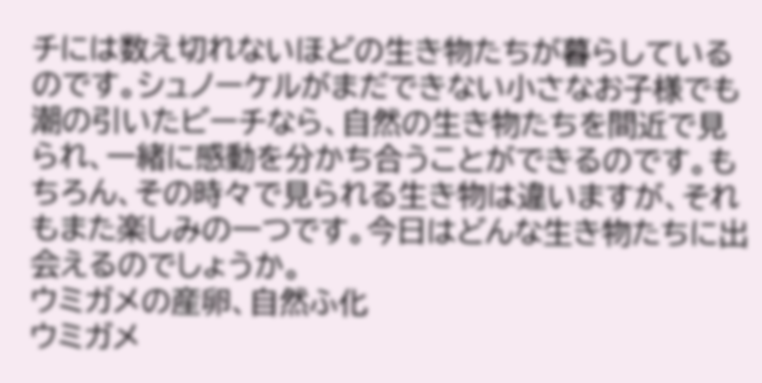チには数え切れないほどの生き物たちが暮らしているのです。シュノーケルがまだできない小さなお子様でも潮の引いたビーチなら、自然の生き物たちを間近で見られ、一緒に感動を分かち合うことができるのです。もちろん、その時々で見られる生き物は違いますが、それもまた楽しみの一つです。今日はどんな生き物たちに出会えるのでしょうか。
ウミガメの産卵、自然ふ化
ウミガメ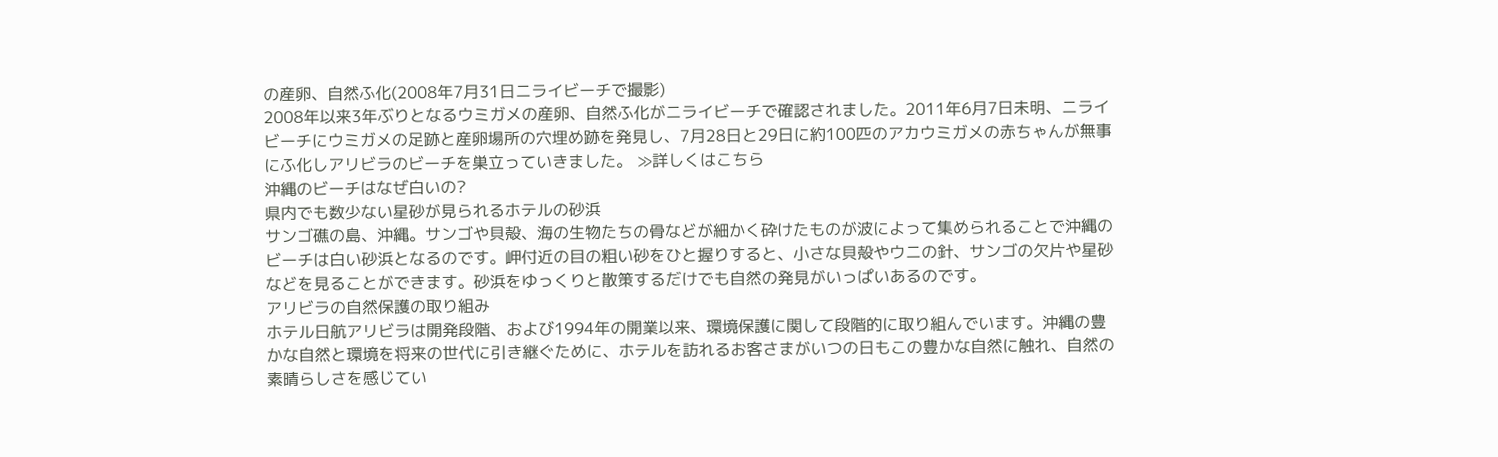の産卵、自然ふ化(2008年7月31日ニライビーチで撮影)
2008年以来3年ぶりとなるウミガメの産卵、自然ふ化がニライビーチで確認されました。2011年6月7日未明、ニライビーチにウミガメの足跡と産卵場所の穴埋め跡を発見し、7月28日と29日に約100匹のアカウミガメの赤ちゃんが無事にふ化しアリビラのビーチを巣立っていきました。 ≫詳しくはこちら
沖縄のビーチはなぜ白いの?
県内でも数少ない星砂が見られるホテルの砂浜
サンゴ礁の島、沖縄。サンゴや貝殻、海の生物たちの骨などが細かく砕けたものが波によって集められることで沖縄のビーチは白い砂浜となるのです。岬付近の目の粗い砂をひと握りすると、小さな貝殻やウニの針、サンゴの欠片や星砂などを見ることができます。砂浜をゆっくりと散策するだけでも自然の発見がいっぱいあるのです。
アリビラの自然保護の取り組み
ホテル日航アリビラは開発段階、および1994年の開業以来、環境保護に関して段階的に取り組んでいます。沖縄の豊かな自然と環境を将来の世代に引き継ぐために、ホテルを訪れるお客さまがいつの日もこの豊かな自然に触れ、自然の素晴らしさを感じてい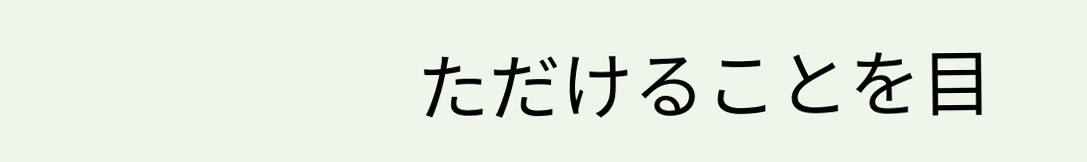ただけることを目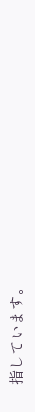指しています。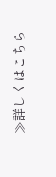≫詳しくはこちら